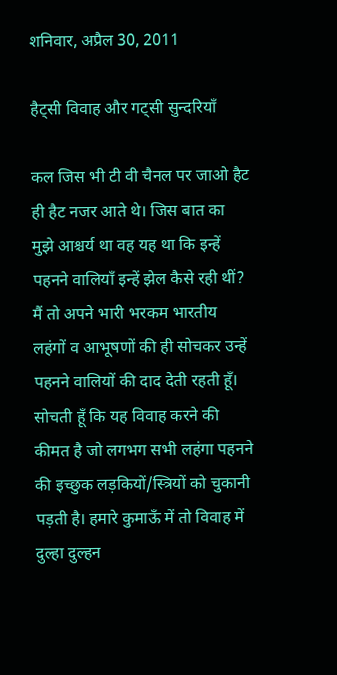शनिवार, अप्रैल 30, 2011

हैट्सी विवाह और गट्सी सुन्दरियाँ

कल जिस भी टी वी चैनल पर जाओ हैट ही हैट नजर आते थे। जिस बात का मुझे आश्चर्य था वह यह था कि इन्हें पहनने वालियाँ इन्हें झेल कैसे रही थीं? मैं तो अपने भारी भरकम भारतीय लहंगों व आभूषणों की ही सोचकर उन्हें पहनने वालियों की दाद देती रहती हूँ। सोचती हूँ कि यह विवाह करने की कीमत है जो लगभग सभी लहंगा पहनने की इच्छुक लड़कियों/स्त्रियों को चुकानी पड़ती है। हमारे कुमाऊँ में तो विवाह में दुल्हा दुल्हन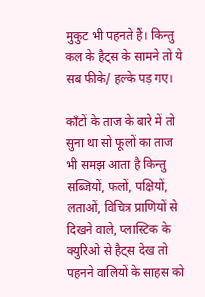मुकुट भी पहनते हैं। किन्तु कल के हैट्स के सामने तो ये सब फीके/ हल्के पड़ गए।

काँटों के ताज के बारे में तो सुना था सो फूलों का ताज भी समझ आता है किन्तु सब्जियों, फलों, पक्षियों, लताओं, विचित्र प्राणियों से दिखने वाले, प्लास्टिक के क्युरिओ से हैट्स देख तो पहनने वालियों के साहस को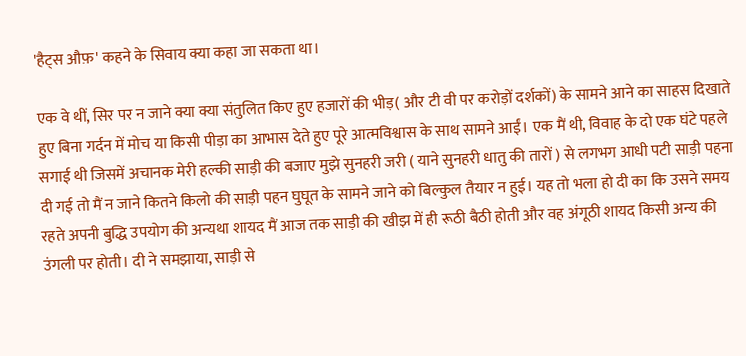'हैट्स औफ़' कहने के सिवाय क्या कहा जा सकता था।

एक वे थीं, सिर पर न जाने क्या क्या संतुलित किए हुए हजारों की भीड़( और टी वी पर करोड़ों दर्शकों) के सामने आने का साहस दिखाते हुए बिना गर्दन में मोच या किसी पीड़ा का आभास देते हुए पूरे आत्मविश्वास के साथ सामने आईं। एक मैं थी, विवाह के दो एक घंटे पहले सगाई थी जिसमें अचानक मेरी हल्की साड़ी की बजाए मुझे सुनहरी जरी ( याने सुनहरी धातु की तारों ) से लगभग आधी पटी साड़ी पहना दी गई तो मैं न जाने कितने किलो की साड़ी पहन घुघूत के सामने जाने को बिल्कुल तैयार न हुई। यह तो भला हो दी का कि उसने समय रहते अपनी बुद्धि उपयोग की अन्यथा शायद मैं आज तक साड़ी की खीझ में ही रूठी बैठी होती और वह अंगूठी शायद किसी अन्य की उंगली पर होती। दी ने समझाया, साड़ी से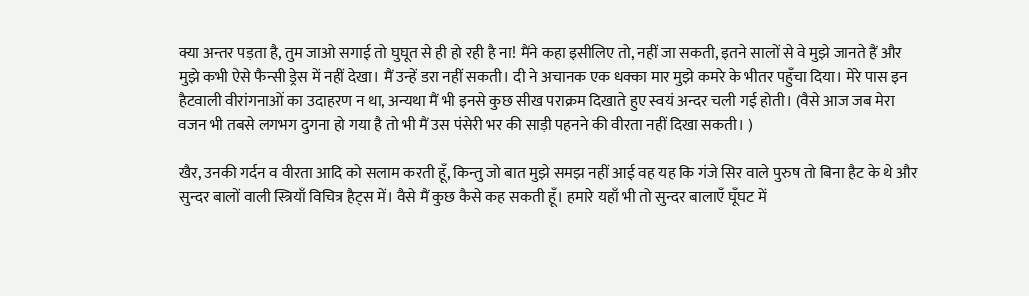क्या अन्तर पड़ता है, तुम जाओ सगाई तो घुघूत से ही हो रही है ना! मैंने कहा इसीलिए तो, नहीं जा सकती, इतने सालों से वे मुझे जानते हैं और मुझे कभी ऐसे फैन्सी ड्रेस में नहीं देखा। मैं उन्हें डरा नहीं सकती। दी ने अचानक एक धक्का मार मुझे कमरे के भीतर पहुँचा दिया। मेरे पास इन हैटवाली वीरांगनाओं का उदाहरण न था, अन्यथा मैं भी इनसे कुछ सीख पराक्रम दिखाते हुए स्वयं अन्दर चली गई होती। (वैसे आज जब मेरा वजन भी तबसे लगभग दुगना हो गया है तो भी मैं उस पंसेरी भर की साड़ी पहनने की वीरता नहीं दिखा सकती। )

खैर, उनकी गर्दन व वीरता आदि को सलाम करती हूँ, किन्तु जो बात मुझे समझ नहीं आई वह यह कि गंजे सिर वाले पुरुष तो बिना हैट के थे और सुन्दर बालों वाली स्त्रियाँ विचित्र हैट्स में। वैसे मैं कुछ कैसे कह सकती हूँ। हमारे यहाँ भी तो सुन्दर बालाएँ घूँघट में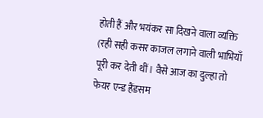होती हैं और भयंकर सा दिखने वाला व्यक्ति (रही सही कसर काजल लगाने वाली भाभियाँ पूरी कर देती थीं। वैसे आज का दुल्हा तो फेयर एन्ड हैंडसम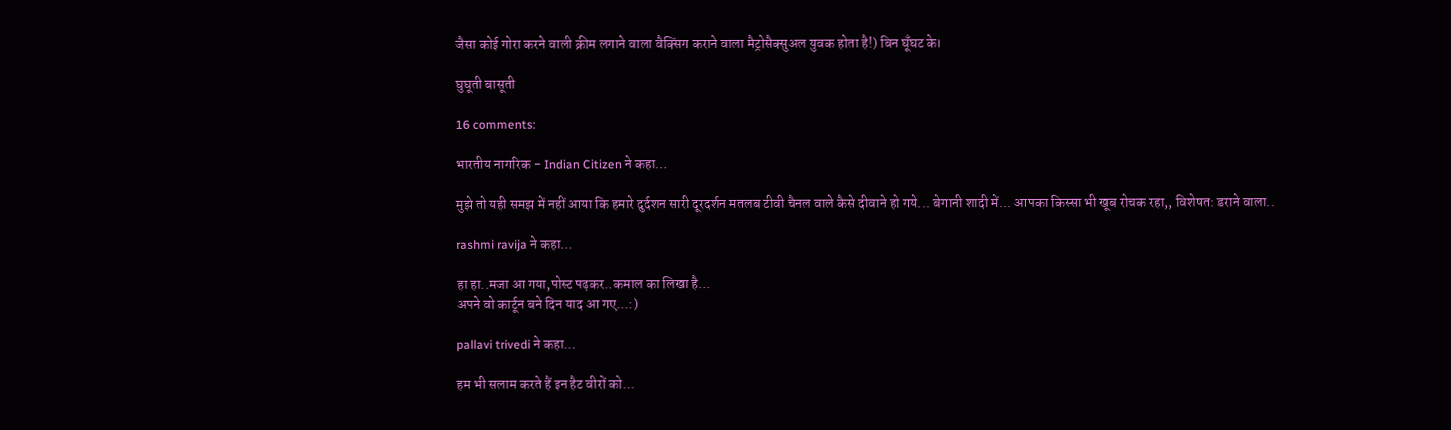जैसा कोई गोरा करने वाली क्रीम लगाने वाला वैक्सिंग कराने वाला मैट्रोसैक्सुअल युवक होता है!) बिन घूँघट के।

घुघूती बासूती

16 comments:

भारतीय नागरिक - Indian Citizen ने कहा…

मुझे तो यही समझ में नहीं आया कि हमारे दुर्दशन सारी दूरदर्शन मतलब टीवी चैनल वाले कैसे दीवाने हो गये... बेगानी शादी में... आपका किस्सा भी खूब रोचक रहा,, विशेषत: डराने वाला..

rashmi ravija ने कहा…

हा हा..मजा आ गया,पोस्ट पढ़कर..कमाल का लिखा है...
अपने वो कार्टून बने दिन याद आ गए...:)

pallavi trivedi ने कहा…

हम भी सलाम करते हैं इन हैट वीरों को...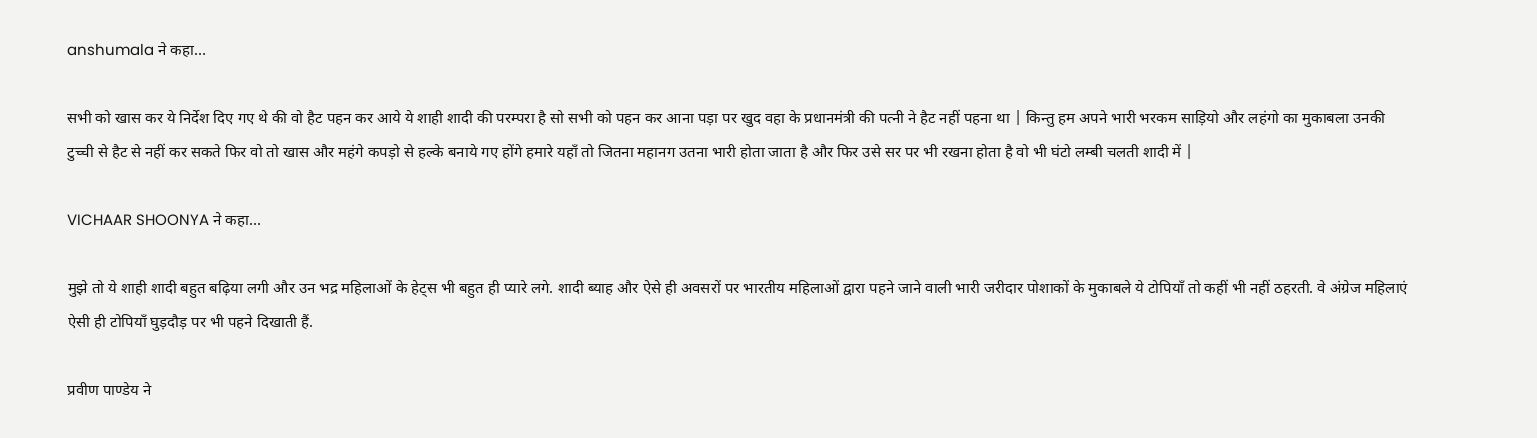anshumala ने कहा…

सभी को खास कर ये निर्देश दिए गए थे की वो हैट पहन कर आये ये शाही शादी की परम्परा है सो सभी को पहन कर आना पड़ा पर खुद वहा के प्रधानमंत्री की पत्नी ने हैट नहीं पहना था | किन्तु हम अपने भारी भरकम साड़ियो और लहंगो का मुकाबला उनकी टुच्ची से हैट से नहीं कर सकते फिर वो तो खास और महंगे कपड़ो से हल्के बनाये गए होंगे हमारे यहाँ तो जितना महानग उतना भारी होता जाता है और फिर उसे सर पर भी रखना होता है वो भी घंटो लम्बी चलती शादी में |

VICHAAR SHOONYA ने कहा…

मुझे तो ये शाही शादी बहुत बढ़िया लगी और उन भद्र महिलाओं के हेट्स भी बहुत ही प्यारे लगे. शादी ब्याह और ऐसे ही अवसरों पर भारतीय महिलाओं द्वारा पहने जाने वाली भारी जरीदार पोशाकों के मुकाबले ये टोपियाँ तो कहीं भी नहीं ठहरती. वे अंग्रेज महिलाएं ऐसी ही टोपियाँ घुड़दौड़ पर भी पहने दिखाती हैं.

प्रवीण पाण्डेय ने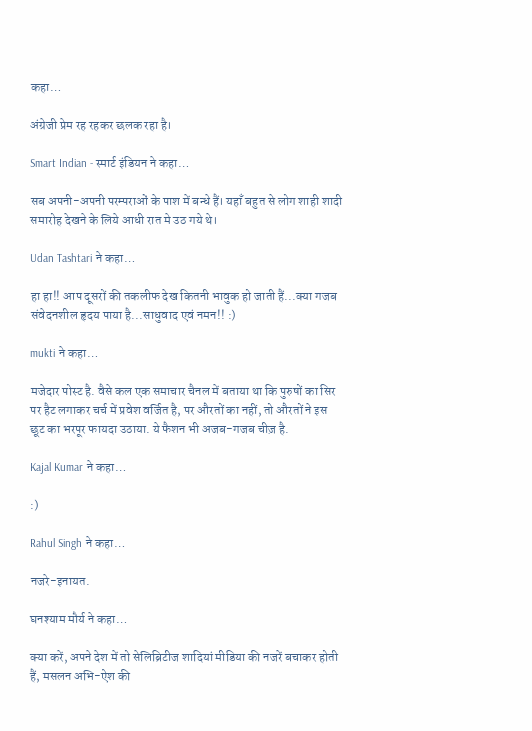कहा…

अंग्रेजी प्रेम रह रहकर छलक रहा है।

Smart Indian - स्मार्ट इंडियन ने कहा…

सब अपनी-अपनी परम्पराओं के पाश में बन्धे हैं। यहाँ बहुत से लोग शाही शादी समारोह देखने के लिये आधी रात मे उठ गये थे।

Udan Tashtari ने कहा…

हा हा!! आप दूसरों की तकलीफ देख कितनी भावुक हो जाती हैं...क्या गजब संवेदनशील हृदय पाया है...साधुवाद एवं नमन!! :)

mukti ने कहा…

मजेदार पोस्ट है. वैसे कल एक समाचार चैनल में बताया था कि पुरुषों का सिर पर हैट लगाकर चर्च में प्रवेश वर्जित है, पर औरतों का नहीं, तो औरतों ने इस छूट का भरपूर फायदा उठाया. ये फैशन भी अजब-गजब चीज़ है.

Kajal Kumar ने कहा…

:)

Rahul Singh ने कहा…

नजरे-इनायत.

घनश्याम मौर्य ने कहा…

क्‍या करें, अपने देश में तो सेलिब्रिटीज शादियां मीडिया की नजरें बचाकर होती हैं, मसलन अभि-ऐश की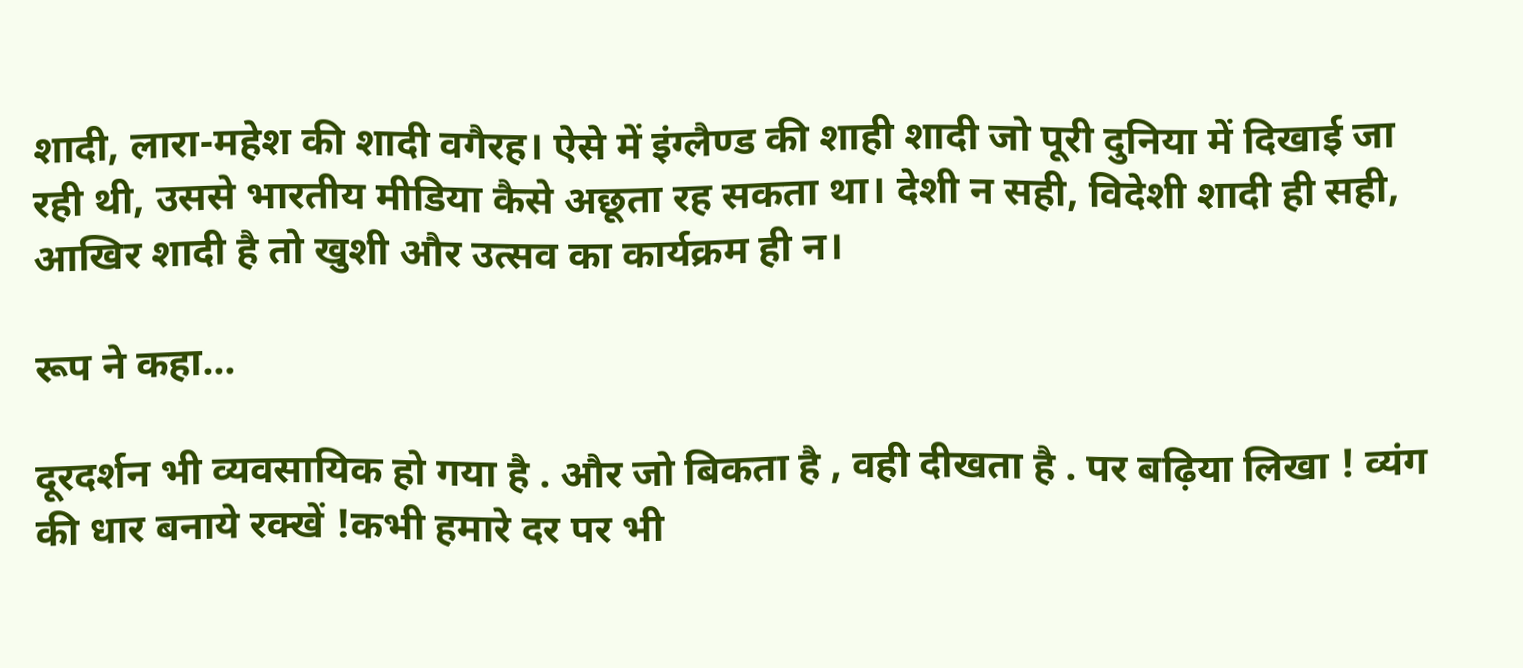शादी, लारा-महेश की शादी वगैरह। ऐसे में इंग्‍लैण्‍ड की शाही शादी जो पूरी दुनिया में दिखाई जा रही थी, उससे भारतीय मीडिया कैसे अछूता रह सकता था। देशी न सही, विदेशी शादी ही सही, आखिर शादी है तो खुशी और उत्‍सव का कार्यक्रम ही न।

रूप ने कहा…

दूरदर्शन भी व्यवसायिक हो गया है . और जो बिकता है , वही दीखता है . पर बढ़िया लिखा ! व्यंग की धार बनाये रक्खें !कभी हमारे दर पर भी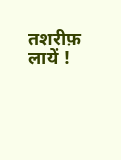तशरीफ़ लायें !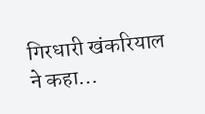गिरधारी खंकरियाल ने कहा…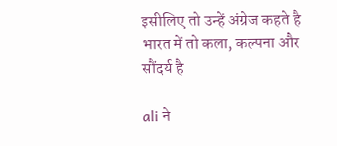इसीलिए तो उन्हें अंग्रेज कहते है भारत में तो कला, कल्पना और सौंदर्य है

ali ने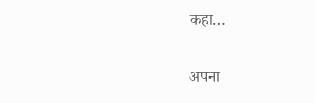कहा…

अपना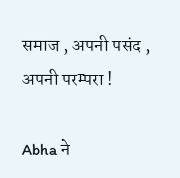समाज , अपनी पसंद , अपनी परम्परा !

Abha ने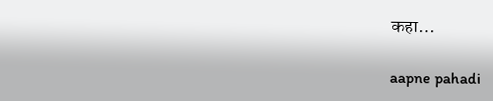कहा…

aapne pahadi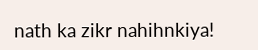nath ka zikr nahihnkiya!